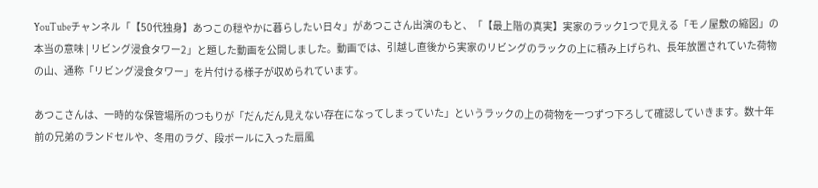YouTubeチャンネル「【50代独身】あつこの穏やかに暮らしたい日々」があつこさん出演のもと、「【最上階の真実】実家のラック1つで見える「モノ屋敷の縮図」の本当の意味 | リビング浸食タワー2」と題した動画を公開しました。動画では、引越し直後から実家のリビングのラックの上に積み上げられ、長年放置されていた荷物の山、通称「リビング浸食タワー」を片付ける様子が収められています。

あつこさんは、一時的な保管場所のつもりが「だんだん見えない存在になってしまっていた」というラックの上の荷物を一つずつ下ろして確認していきます。数十年前の兄弟のランドセルや、冬用のラグ、段ボールに入った扇風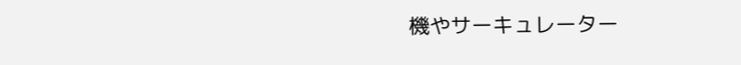機やサーキュレーター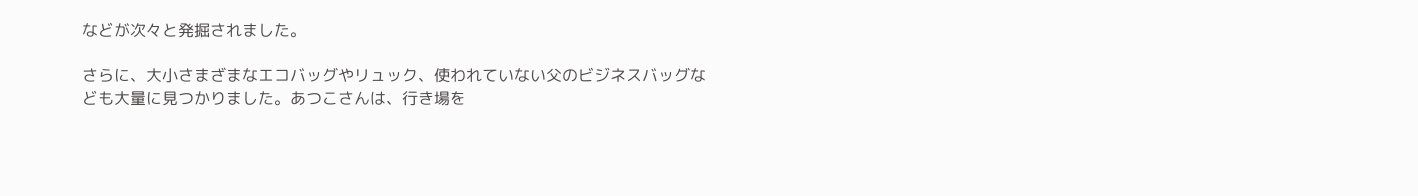などが次々と発掘されました。

さらに、大小さまざまなエコバッグやリュック、使われていない父のビジネスバッグなども大量に見つかりました。あつこさんは、行き場を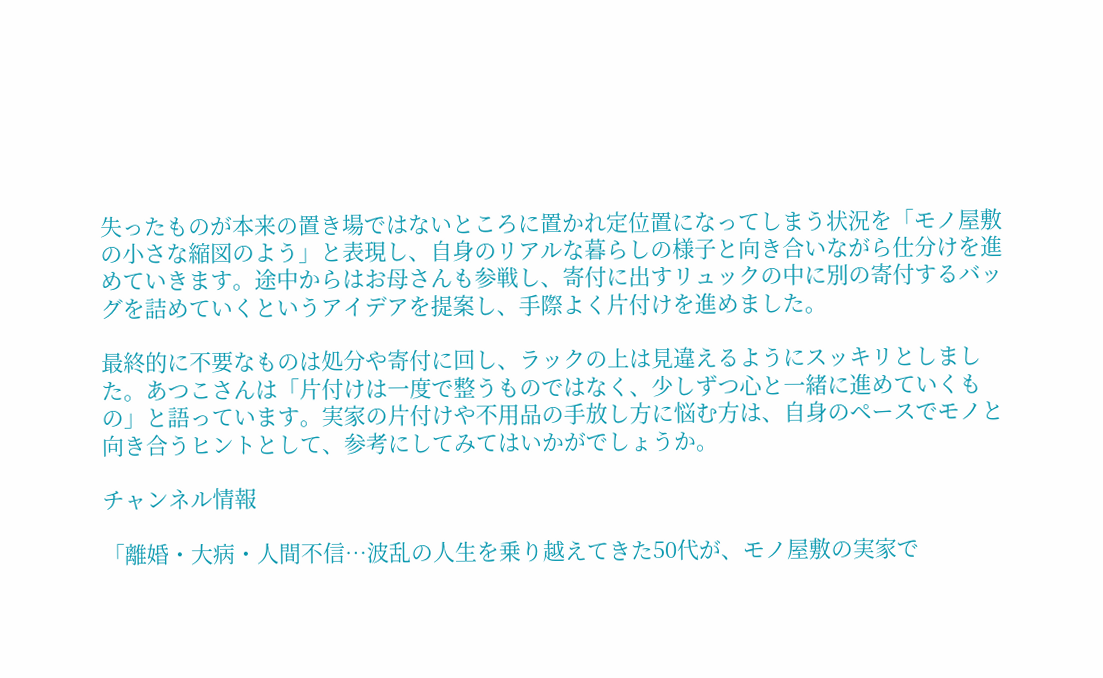失ったものが本来の置き場ではないところに置かれ定位置になってしまう状況を「モノ屋敷の小さな縮図のよう」と表現し、自身のリアルな暮らしの様子と向き合いながら仕分けを進めていきます。途中からはお母さんも参戦し、寄付に出すリュックの中に別の寄付するバッグを詰めていくというアイデアを提案し、手際よく片付けを進めました。

最終的に不要なものは処分や寄付に回し、ラックの上は見違えるようにスッキリとしました。あつこさんは「片付けは一度で整うものではなく、少しずつ心と一緒に進めていくもの」と語っています。実家の片付けや不用品の手放し方に悩む方は、自身のペースでモノと向き合うヒントとして、参考にしてみてはいかがでしょうか。

チャンネル情報

「離婚・大病・人間不信…波乱の人生を乗り越えてきた50代が、モノ屋敷の実家で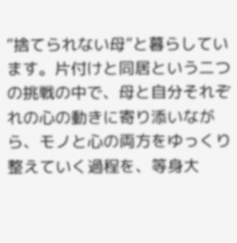“捨てられない母”と暮らしています。片付けと同居という二つの挑戦の中で、母と自分それぞれの心の動きに寄り添いながら、モノと心の両方をゆっくり整えていく過程を、等身大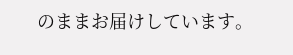のままお届けしています。